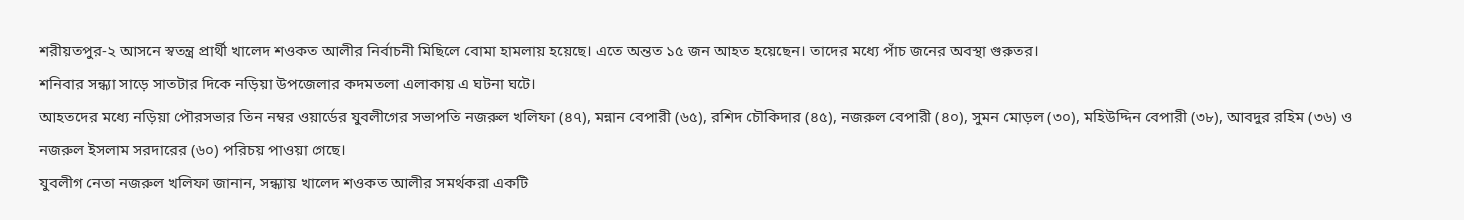শরীয়তপুর-২ আসনে স্বতন্ত্র প্রার্থী খালেদ শওকত আলীর নির্বাচনী মিছিলে বোমা হামলায় হয়েছে। এতে অন্তত ১৫ জন আহত হয়েছেন। তাদের মধ্যে পাঁচ জনের অবস্থা গুরুতর।
শনিবার সন্ধ্যা সাড়ে সাতটার দিকে নড়িয়া উপজেলার কদমতলা এলাকায় এ ঘটনা ঘটে।
আহতদের মধ্যে নড়িয়া পৌরসভার তিন নম্বর ওয়ার্ডের যুবলীগের সভাপতি নজরুল খলিফা (৪৭), মন্নান বেপারী (৬৫), রশিদ চৌকিদার (৪৫), নজরুল বেপারী (৪০), সুমন মোড়ল (৩০), মহিউদ্দিন বেপারী (৩৮), আবদুর রহিম (৩৬) ও নজরুল ইসলাম সরদারের (৬০) পরিচয় পাওয়া গেছে।
যুবলীগ নেতা নজরুল খলিফা জানান, সন্ধ্যায় খালেদ শওকত আলীর সমর্থকরা একটি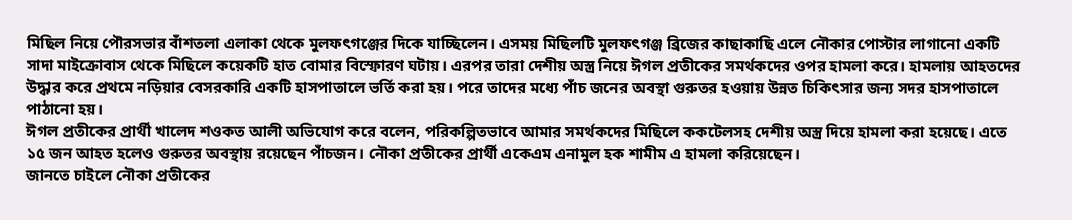মিছিল নিয়ে পৌরসভার বাঁশতলা এলাকা থেকে মুলফৎগঞ্জের দিকে যাচ্ছিলেন। এসময় মিছিলটি মুলফৎগঞ্জ ব্রিজের কাছাকাছি এলে নৌকার পোস্টার লাগানো একটি সাদা মাইক্রোবাস থেকে মিছিলে কয়েকটি হাত বোমার বিস্ফোরণ ঘটায়। এরপর তারা দেশীয় অস্ত্র নিয়ে ঈগল প্রতীকের সমর্থকদের ওপর হামলা করে। হামলায় আহতদের উদ্ধার করে প্রথমে নড়িয়ার বেসরকারি একটি হাসপাতালে ভর্তি করা হয়। পরে তাদের মধ্যে পাঁচ জনের অবস্থা গুরুতর হওয়ায় উন্নত চিকিৎসার জন্য সদর হাসপাতালে পাঠানো হয়।
ঈগল প্রতীকের প্রার্থী খালেদ শওকত আলী অভিযোগ করে বলেন, পরিকল্পিতভাবে আমার সমর্থকদের মিছিলে ককটেলসহ দেশীয় অস্ত্র দিয়ে হামলা করা হয়েছে। এতে ১৫ জন আহত হলেও গুরুতর অবস্থায় রয়েছেন পাঁচজন। নৌকা প্রতীকের প্রার্থী একেএম এনামুল হক শামীম এ হামলা করিয়েছেন।
জানতে চাইলে নৌকা প্রতীকের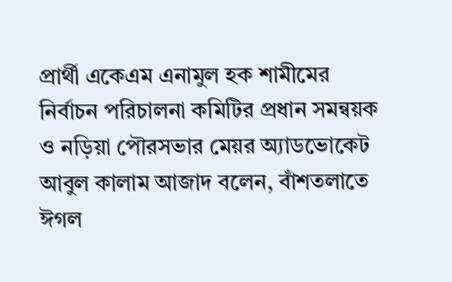প্রার্থী একেএম এনামুল হক শামীমের নির্বাচন পরিচালনা কমিটির প্রধান সমন্বয়ক ও নড়িয়া পৌরসভার মেয়র অ্যাডভোকেট আবুল কালাম আজাদ বলেন, বাঁশতলাতে ঈগল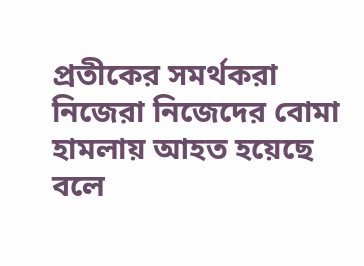প্রতীকের সমর্থকরা নিজেরা নিজেদের বোমা হামলায় আহত হয়েছে বলে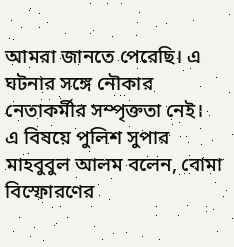আমরা জানতে পেরেছি। এ ঘটনার সঙ্গে নৌকার নেতাকর্মীর সম্পৃক্ততা নেই।
এ বিষয়ে পুলিশ সুপার মাহবুবুল আলম বলেন, বোমা বিস্ফোরণের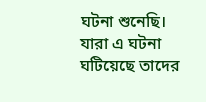ঘটনা শুনেছি। যারা এ ঘটনা ঘটিয়েছে তাদের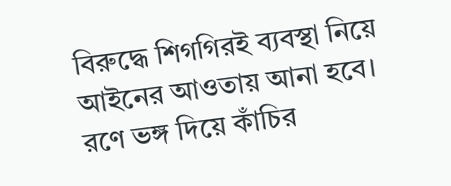বিরুদ্ধে শিগগিরই ব্যবস্থা নিয়ে আইনের আওতায় আনা হবে।
রণে ভঙ্গ দিয়ে কাঁচির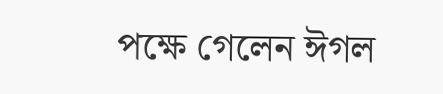পক্ষে গেলেন ঈগল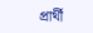প্রার্থী